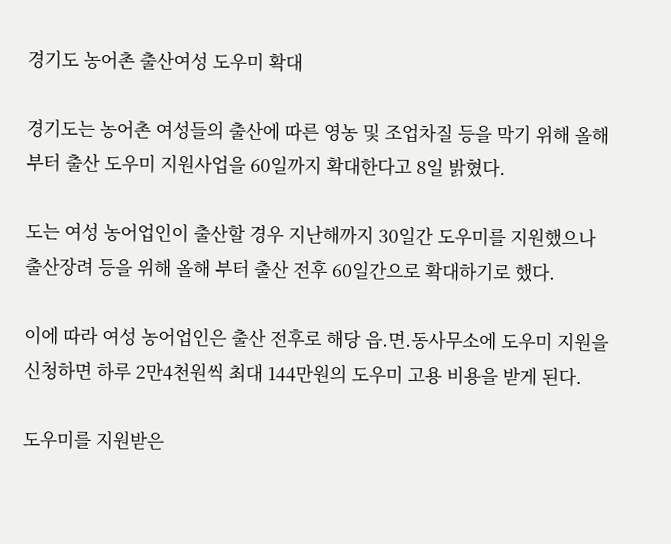경기도 농어촌 출산여성 도우미 확대

경기도는 농어촌 여성들의 출산에 따른 영농 및 조업차질 등을 막기 위해 올해부터 출산 도우미 지원사업을 60일까지 확대한다고 8일 밝혔다.

도는 여성 농어업인이 출산할 경우 지난해까지 30일간 도우미를 지원했으나 출산장려 등을 위해 올해 부터 출산 전후 60일간으로 확대하기로 했다.

이에 따라 여성 농어업인은 출산 전후로 해당 읍.면.동사무소에 도우미 지원을 신청하면 하루 2만4천원씩 최대 144만원의 도우미 고용 비용을 받게 된다.

도우미를 지원받은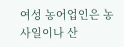여성 농어업인은 농사일이나 산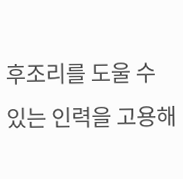후조리를 도울 수 있는 인력을 고용해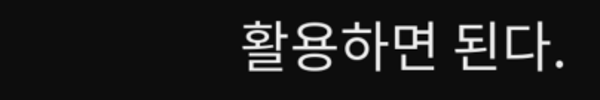활용하면 된다.